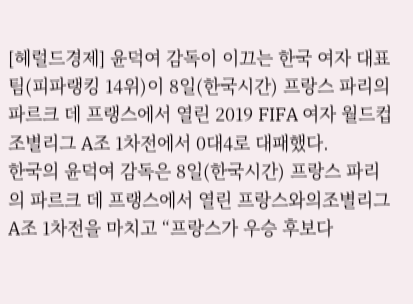[헤럴드경제] 윤덕여 감독이 이끄는 한국 여자 대표팀(피파랭킹 14위)이 8일(한국시간) 프랑스 파리의 파르크 데 프랭스에서 열린 2019 FIFA 여자 월드컵 조별리그 A조 1차전에서 0대4로 대패했다.
한국의 윤덕여 감독은 8일(한국시간) 프랑스 파리의 파르크 데 프랭스에서 열린 프랑스와의조별리그 A조 1차전을 마치고 “프랑스가 우승 후보다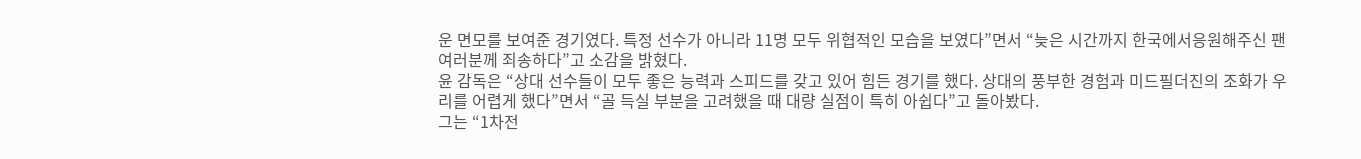운 면모를 보여준 경기였다. 특정 선수가 아니라 11명 모두 위협적인 모습을 보였다”면서 “늦은 시간까지 한국에서응원해주신 팬 여러분께 죄송하다”고 소감을 밝혔다.
윤 감독은 “상대 선수들이 모두 좋은 능력과 스피드를 갖고 있어 힘든 경기를 했다. 상대의 풍부한 경험과 미드필더진의 조화가 우리를 어렵게 했다”면서 “골 득실 부분을 고려했을 때 대량 실점이 특히 아쉽다”고 돌아봤다.
그는 “1차전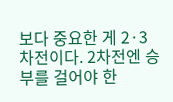보다 중요한 게 2·3차전이다. 2차전엔 승부를 걸어야 한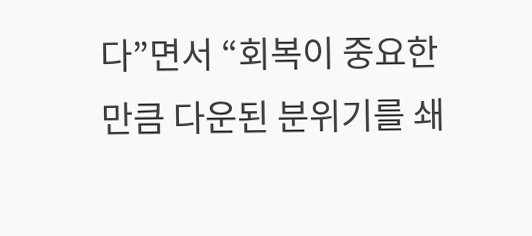다”면서 “회복이 중요한 만큼 다운된 분위기를 쇄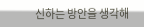신하는 방안을 생각해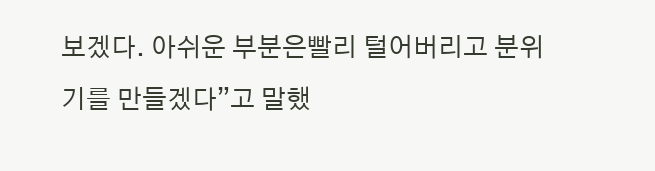보겠다. 아쉬운 부분은빨리 털어버리고 분위기를 만들겠다”고 말했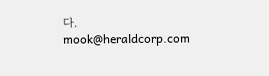다.
mook@heraldcorp.com